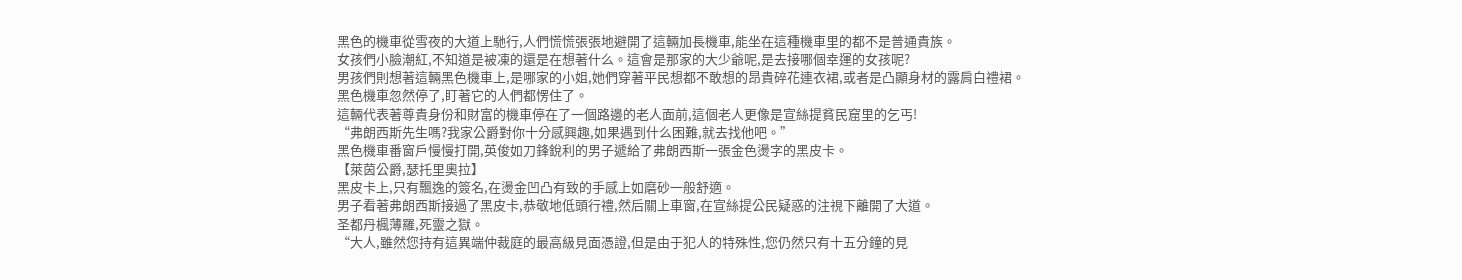黑色的機車從雪夜的大道上馳行,人們慌慌張張地避開了這輛加長機車,能坐在這種機車里的都不是普通貴族。
女孩們小臉潮紅,不知道是被凍的還是在想著什么。這會是那家的大少爺呢,是去接哪個幸運的女孩呢?
男孩們則想著這輛黑色機車上,是哪家的小姐,她們穿著平民想都不敢想的昂貴碎花連衣裙,或者是凸顯身材的露肩白禮裙。
黑色機車忽然停了,盯著它的人們都愣住了。
這輛代表著尊貴身份和財富的機車停在了一個路邊的老人面前,這個老人更像是宣絲提貧民窟里的乞丐!
“弗朗西斯先生嗎?我家公爵對你十分感興趣,如果遇到什么困難,就去找他吧。”
黑色機車番窗戶慢慢打開,英俊如刀鋒銳利的男子遞給了弗朗西斯一張金色燙字的黑皮卡。
【萊茵公爵,瑟托里奧拉】
黑皮卡上,只有飄逸的簽名,在燙金凹凸有致的手感上如磨砂一般舒適。
男子看著弗朗西斯接過了黑皮卡,恭敬地低頭行禮,然后關上車窗,在宣絲提公民疑惑的注視下離開了大道。
圣都丹楓薄羅,死靈之獄。
“大人,雖然您持有這異端仲裁庭的最高級見面憑證,但是由于犯人的特殊性,您仍然只有十五分鐘的見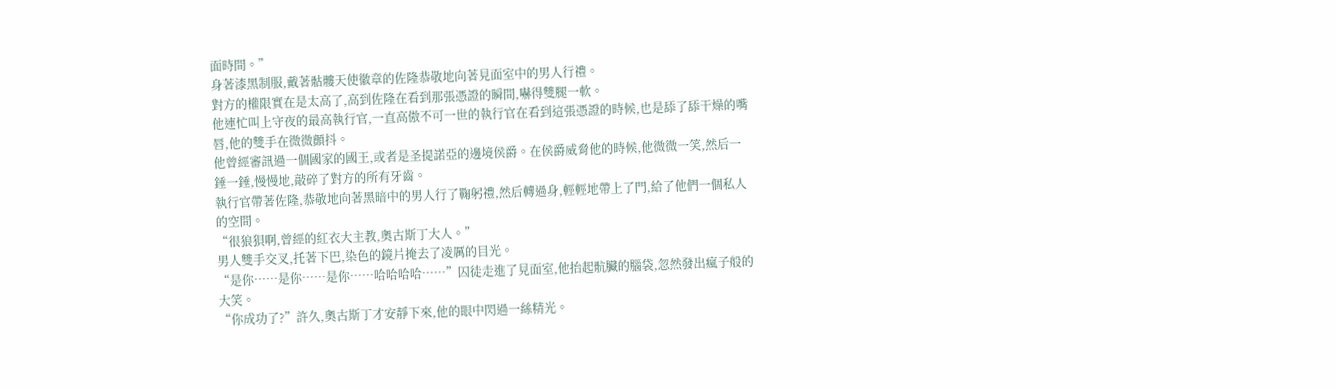面時間。”
身著漆黑制服,戴著骷髏天使徽章的佐隆恭敬地向著見面室中的男人行禮。
對方的權限實在是太高了,高到佐隆在看到那張憑證的瞬間,嚇得雙腿一軟。
他連忙叫上守夜的最高執行官,一直高傲不可一世的執行官在看到這張憑證的時候,也是舔了舔干燥的嘴唇,他的雙手在微微顫抖。
他曾經審訊過一個國家的國王,或者是圣提諾亞的邊境侯爵。在侯爵威脅他的時候,他微微一笑,然后一錘一錘,慢慢地,敲碎了對方的所有牙齒。
執行官帶著佐隆,恭敬地向著黑暗中的男人行了鞠躬禮,然后轉過身,輕輕地帶上了門,給了他們一個私人的空間。
“很狼狽啊,曾經的紅衣大主教,奧古斯丁大人。”
男人雙手交叉,托著下巴,染色的鏡片掩去了凌厲的目光。
“是你……是你……是你……哈哈哈哈……”囚徒走進了見面室,他抬起骯臟的腦袋,忽然發出瘋子般的大笑。
“你成功了?”許久,奧古斯丁才安靜下來,他的眼中閃過一絲精光。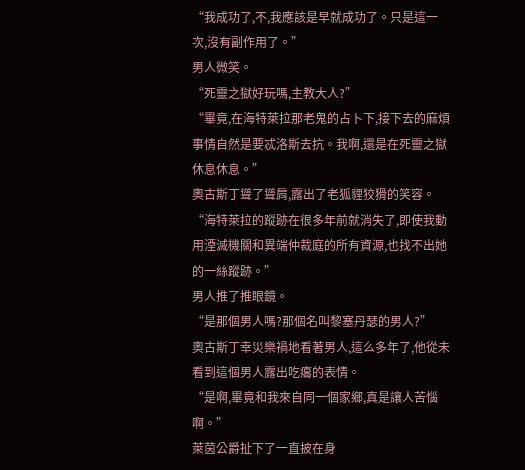“我成功了,不,我應該是早就成功了。只是這一次,沒有副作用了。”
男人微笑。
“死靈之獄好玩嗎,主教大人?”
“畢竟,在海特萊拉那老鬼的占卜下,接下去的麻煩事情自然是要忒洛斯去抗。我啊,還是在死靈之獄休息休息。”
奧古斯丁聳了聳肩,露出了老狐貍狡猾的笑容。
“海特萊拉的蹤跡在很多年前就消失了,即使我動用湮滅機關和異端仲裁庭的所有資源,也找不出她的一絲蹤跡。”
男人推了推眼鏡。
“是那個男人嗎?那個名叫黎塞丹瑟的男人?”
奧古斯丁幸災樂禍地看著男人,這么多年了,他從未看到這個男人露出吃癟的表情。
“是啊,畢竟和我來自同一個家鄉,真是讓人苦惱啊。”
萊茵公爵扯下了一直披在身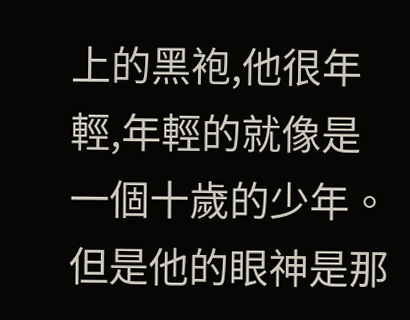上的黑袍,他很年輕,年輕的就像是一個十歲的少年。
但是他的眼神是那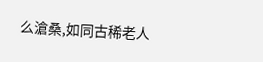么滄桑,如同古稀老人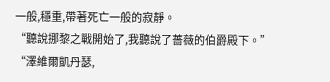一般,穩重,帶著死亡一般的寂靜。
“聽說挪黎之戰開始了,我聽說了薔薇的伯爵殿下。”
“澤維爾凱丹瑟,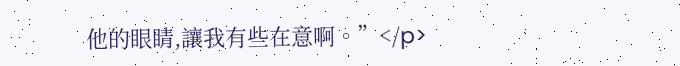他的眼睛,讓我有些在意啊。”</p>